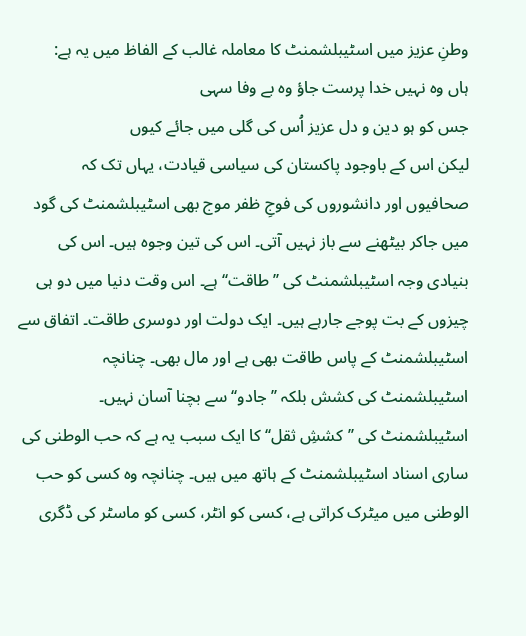وطنِ عزیز میں اسٹیبلشمنٹ کا معاملہ غالب کے الفاظ میں یہ ہے:
ہاں وہ نہیں خدا پرست جاؤ وہ بے وفا سہی
جس کو ہو دین و دل عزیز اُس کی گلی میں جائے کیوں
لیکن اس کے باوجود پاکستان کی سیاسی قیادت، یہاں تک کہ صحافیوں اور دانشوروں کی فوجِ ظفر موج بھی اسٹیبلشمنٹ کی گود میں جاکر بیٹھنے سے باز نہیں آتی۔ اس کی تین وجوہ ہیں۔ اس کی بنیادی وجہ اسٹیبلشمنٹ کی ’’طاقت‘‘ ہے۔ اس وقت دنیا میں دو ہی چیزوں کے بت پوجے جارہے ہیں۔ ایک دولت اور دوسری طاقت۔ اتفاق سے اسٹیبلشمنٹ کے پاس طاقت بھی ہے اور مال بھی۔ چنانچہ اسٹیبلشمنٹ کی کشش بلکہ ’’جادو‘‘ سے بچنا آسان نہیں۔ اسٹیبلشمنٹ کی ’’کششِ ثقل‘‘ کا ایک سبب یہ ہے کہ حب الوطنی کی ساری اسناد اسٹیبلشمنٹ کے ہاتھ میں ہیں۔ چنانچہ وہ کسی کو حب الوطنی میں میٹرک کراتی ہے، کسی کو انٹر، کسی کو ماسٹر کی ڈگری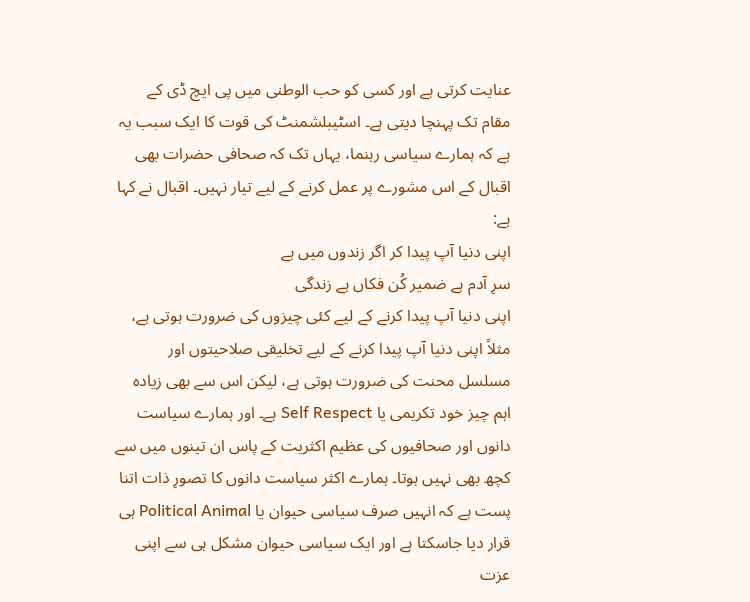عنایت کرتی ہے اور کسی کو حب الوطنی میں پی ایچ ڈی کے مقام تک پہنچا دیتی ہے۔ اسٹیبلشمنٹ کی قوت کا ایک سبب یہ ہے کہ ہمارے سیاسی رہنما، یہاں تک کہ صحافی حضرات بھی اقبال کے اس مشورے پر عمل کرنے کے لیے تیار نہیں۔ اقبال نے کہا ہے:
اپنی دنیا آپ پیدا کر اگر زندوں میں ہے
سرِ آدم ہے ضمیر کُن فکاں ہے زندگی
اپنی دنیا آپ پیدا کرنے کے لیے کئی چیزوں کی ضرورت ہوتی ہے، مثلاً اپنی دنیا آپ پیدا کرنے کے لیے تخلیقی صلاحیتوں اور مسلسل محنت کی ضرورت ہوتی ہے، لیکن اس سے بھی زیادہ اہم چیز خود تکریمی یا Self Respect ہے۔ اور ہمارے سیاست دانوں اور صحافیوں کی عظیم اکثریت کے پاس ان تینوں میں سے کچھ بھی نہیں ہوتا۔ ہمارے اکثر سیاست دانوں کا تصورِ ذات اتنا پست ہے کہ انہیں صرف سیاسی حیوان یا Political Animal ہی قرار دیا جاسکتا ہے اور ایک سیاسی حیوان مشکل ہی سے اپنی عزت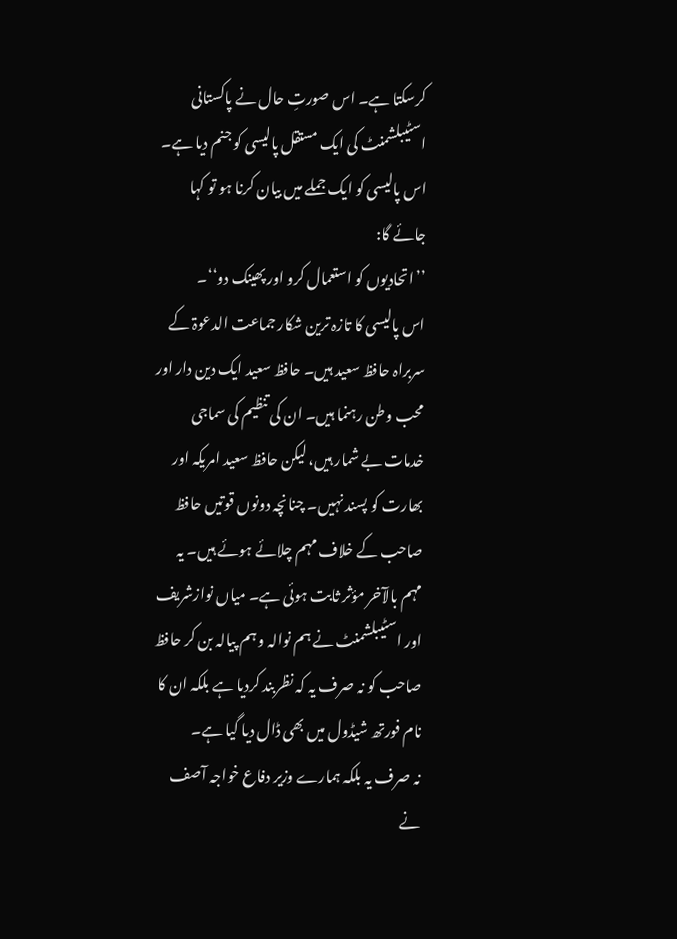کرسکتا ہے۔ اس صورتِ حال نے پاکستانی اسٹیبلشمنٹ کی ایک مستقل پالیسی کو جنم دیا ہے۔ اس پالیسی کو ایک جملے میں بیان کرنا ہو تو کہا جائے گا:
’’اتحادیوں کو استعمال کرو اور پھینک دو‘‘۔
اس پالیسی کا تازہ ترین شکار جماعت الدعوۃ کے سربراہ حافظ سعید ہیں۔ حافظ سعید ایک دین دار اور محب وطن رہنما ہیں۔ ان کی تنظیم کی سماجی خدمات بے شمار ہیں، لیکن حافظ سعید امریکہ اور بھارت کو پسند نہیں۔ چنانچہ دونوں قوتیں حافظ صاحب کے خلاف مہم چلائے ہوئے ہیں۔ یہ مہم بالآخر مؤثر ثابت ہوئی ہے۔ میاں نوازشریف اور اسٹیبلشمنٹ نے ہم نوالہ و ہم پیالہ بن کر حافظ صاحب کو نہ صرف یہ کہ نظربند کردیا ہے بلکہ ان کا نام فورتھ شیڈول میں بھی ڈال دیا گیا ہے۔
نہ صرف یہ بلکہ ہمارے وزیر دفاع خواجہ آصف نے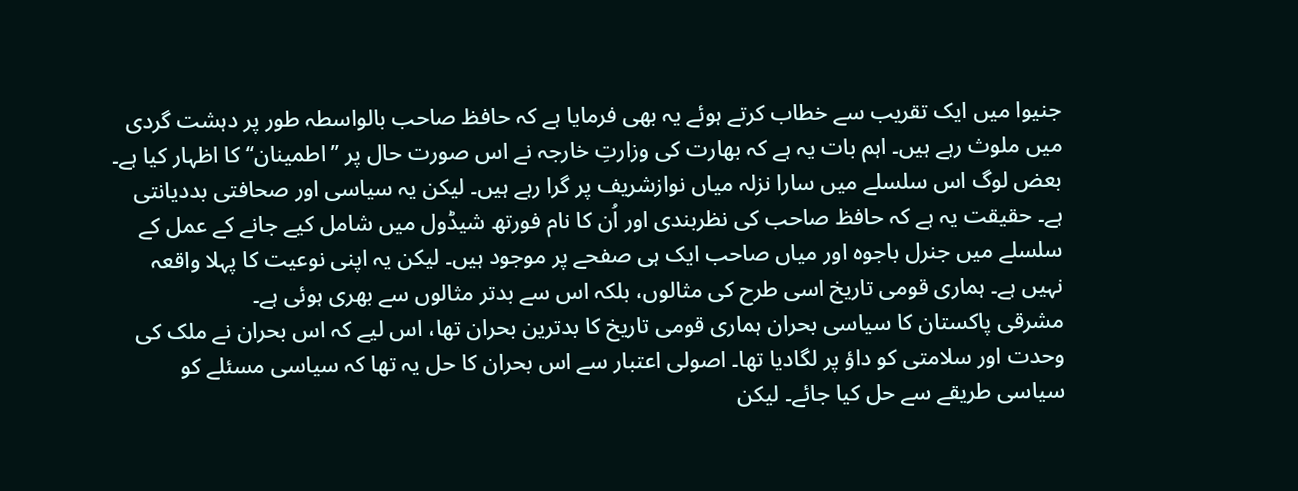جنیوا میں ایک تقریب سے خطاب کرتے ہوئے یہ بھی فرمایا ہے کہ حافظ صاحب بالواسطہ طور پر دہشت گردی میں ملوث رہے ہیں۔ اہم بات یہ ہے کہ بھارت کی وزارتِ خارجہ نے اس صورت حال پر ’’اطمینان‘‘ کا اظہار کیا ہے۔ بعض لوگ اس سلسلے میں سارا نزلہ میاں نوازشریف پر گرا رہے ہیں۔ لیکن یہ سیاسی اور صحافتی بددیانتی ہے۔ حقیقت یہ ہے کہ حافظ صاحب کی نظربندی اور اُن کا نام فورتھ شیڈول میں شامل کیے جانے کے عمل کے سلسلے میں جنرل باجوہ اور میاں صاحب ایک ہی صفحے پر موجود ہیں۔ لیکن یہ اپنی نوعیت کا پہلا واقعہ نہیں ہے۔ ہماری قومی تاریخ اسی طرح کی مثالوں، بلکہ اس سے بدتر مثالوں سے بھری ہوئی ہے۔
مشرقی پاکستان کا سیاسی بحران ہماری قومی تاریخ کا بدترین بحران تھا، اس لیے کہ اس بحران نے ملک کی وحدت اور سلامتی کو داؤ پر لگادیا تھا۔ اصولی اعتبار سے اس بحران کا حل یہ تھا کہ سیاسی مسئلے کو سیاسی طریقے سے حل کیا جائے۔ لیکن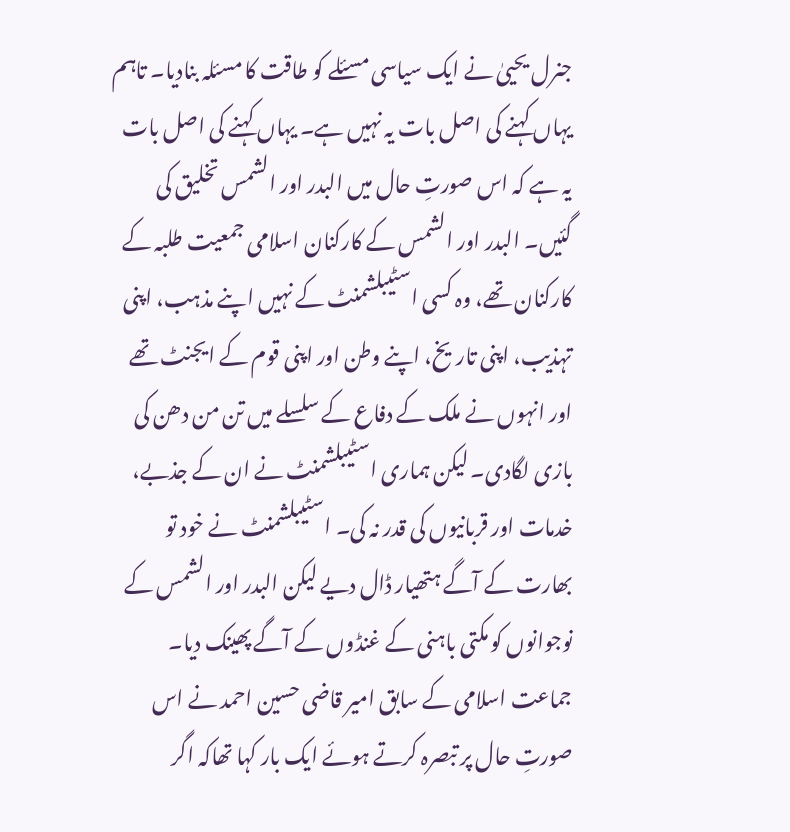جنرل یحییٰ نے ایک سیاسی مسئلے کو طاقت کا مسئلہ بنادیا۔ تاہم یہاں کہنے کی اصل بات یہ نہیں ہے۔ یہاں کہنے کی اصل بات یہ ہے کہ اس صورتِ حال میں البدر اور الشمس تخلیق کی گئیں۔ البدر اور الشمس کے کارکنان اسلامی جمعیت طلبہ کے کارکنان تھے، وہ کسی اسٹیبلشمنٹ کے نہیں اپنے مذہب، اپنی تہذیب، اپنی تاریخ، اپنے وطن اور اپنی قوم کے ایجنٹ تھے اور انہوں نے ملک کے دفاع کے سلسلے میں تن من دھن کی بازی لگادی۔ لیکن ہماری اسٹیبلشمنٹ نے ان کے جذبے، خدمات اور قربانیوں کی قدر نہ کی۔ اسٹیبلشمنٹ نے خود تو بھارت کے آگے ہتھیار ڈال دیے لیکن البدر اور الشمس کے نوجوانوں کو مکتی باہنی کے غنڈوں کے آگے پھینک دیا۔ جماعت اسلامی کے سابق امیر قاضی حسین احمد نے اس صورتِ حال پر تبصرہ کرتے ہوئے ایک بار کہا تھاکہ اگر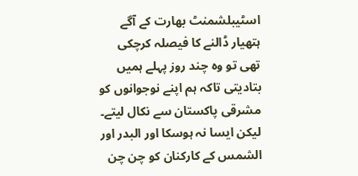اسٹیبلشمنٹ بھارت کے آگے ہتھیار ڈالنے کا فیصلہ کرچکی تھی تو وہ چند روز پہلے ہمیں بتادیتی تاکہ ہم اپنے نوجوانوں کو مشرقی پاکستان سے نکال لیتے۔ لیکن ایسا نہ ہوسکا اور البدر اور الشمس کے کارکنان کو چن چن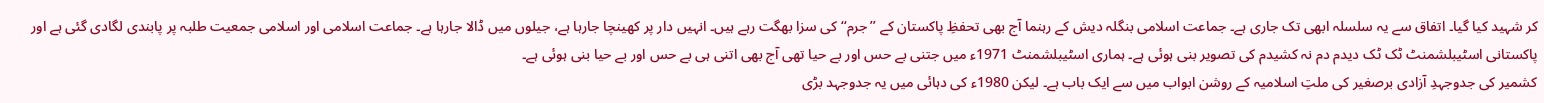کر شہید کیا گیا۔ اتفاق سے یہ سلسلہ ابھی تک جاری ہے۔ جماعت اسلامی بنگلہ دیش کے رہنما آج بھی تحفظِ پاکستان کے ’’جرم‘‘ کی سزا بھگت رہے ہیں۔ انہیں دار پر کھینچا جارہا ہے، جیلوں میں ڈالا جارہا ہے۔ جماعت اسلامی اور اسلامی جمعیت طلبہ پر پابندی لگادی گئی ہے اور پاکستانی اسٹیبلشمنٹ ٹک ٹک دیدم دم نہ کشیدم کی تصویر بنی ہوئی ہے۔ ہماری اسٹیبلشمنٹ 1971ء میں جتنی بے حس اور بے حیا تھی آج بھی اتنی ہی بے حس اور بے حیا بنی ہوئی ہے۔
کشمیر کی جدوجہدِ آزادی برصغیر کی ملتِ اسلامیہ کے روشن ابواب میں سے ایک باب ہے۔ لیکن 1980ء کی دہائی میں یہ جدوجہد بڑی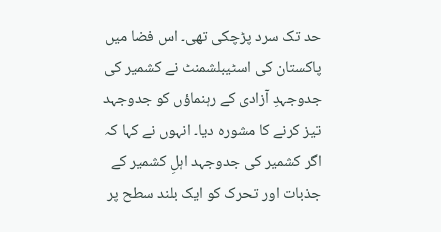حد تک سرد پڑچکی تھی۔ اس فضا میں پاکستان کی اسٹیبلشمنٹ نے کشمیر کی جدوجہدِ آزادی کے رہنماؤں کو جدوجہد تیز کرنے کا مشورہ دیا۔ انہوں نے کہا کہ اگر کشمیر کی جدوجہد اہلِ کشمیر کے جذبات اور تحرک کو ایک بلند سطح پر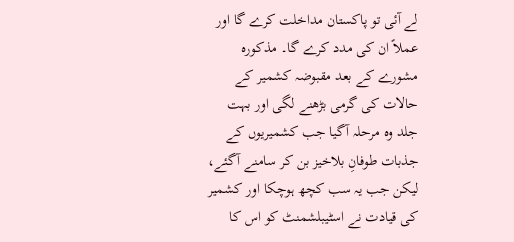لے آئی تو پاکستان مداخلت کرے گا اور عملاً ان کی مدد کرے گا۔ مذکورہ مشورے کے بعد مقبوضہ کشمیر کے حالات کی گرمی بڑھنے لگی اور بہت جلد وہ مرحلہ آگیا جب کشمیریوں کے جذبات طوفانِ بلاخیز بن کر سامنے آگئے، لیکن جب یہ سب کچھ ہوچکا اور کشمیر کی قیادت نے اسٹیبلشمنٹ کو اس کا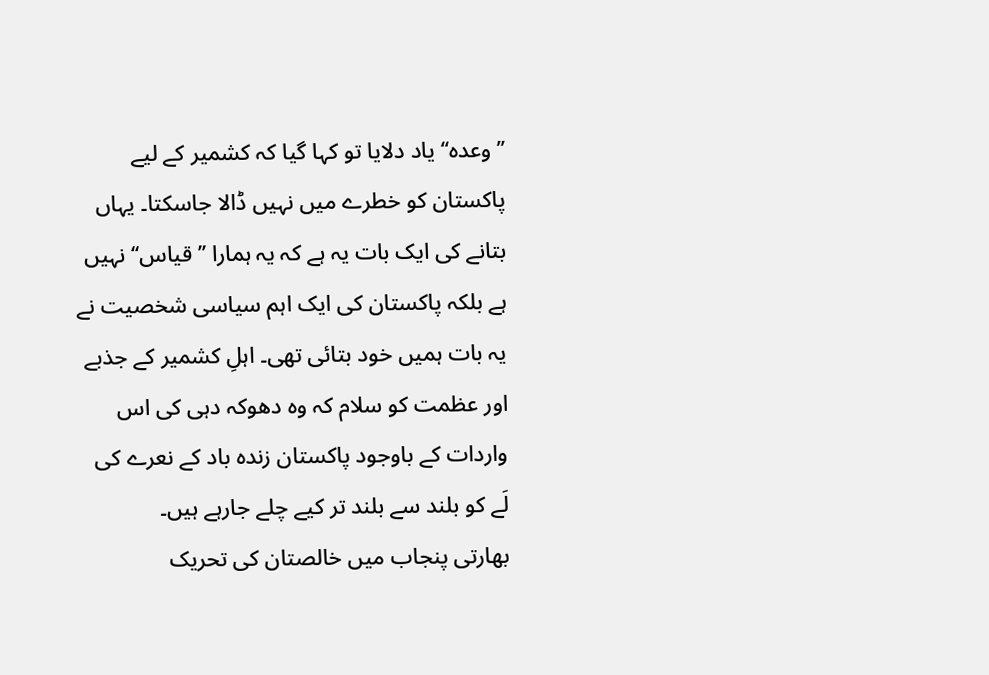’’وعدہ‘‘ یاد دلایا تو کہا گیا کہ کشمیر کے لیے پاکستان کو خطرے میں نہیں ڈالا جاسکتا۔ یہاں بتانے کی ایک بات یہ ہے کہ یہ ہمارا ’’قیاس‘‘ نہیں ہے بلکہ پاکستان کی ایک اہم سیاسی شخصیت نے یہ بات ہمیں خود بتائی تھی۔ اہلِ کشمیر کے جذبے اور عظمت کو سلام کہ وہ دھوکہ دہی کی اس واردات کے باوجود پاکستان زندہ باد کے نعرے کی لَے کو بلند سے بلند تر کیے چلے جارہے ہیں۔
بھارتی پنجاب میں خالصتان کی تحریک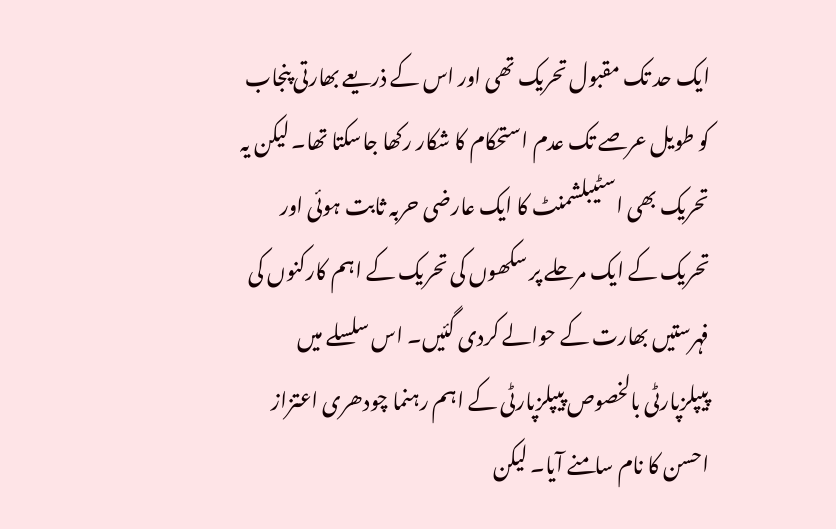ایک حد تک مقبول تحریک تھی اور اس کے ذریعے بھارتی پنجاب کو طویل عرصے تک عدم استحکام کا شکار رکھا جاسکتا تھا۔ لیکن یہ تحریک بھی اسٹیبلشمنٹ کا ایک عارضی حربہ ثابت ہوئی اور تحریک کے ایک مرحلے پر سکھوں کی تحریک کے اہم کارکنوں کی فہرستیں بھارت کے حوالے کردی گئیں۔ اس سلسلے میں پیپلزپارٹی بالخصوص پیپلزپارٹی کے اہم رہنما چودھری اعتزاز احسن کا نام سامنے آیا۔ لیکن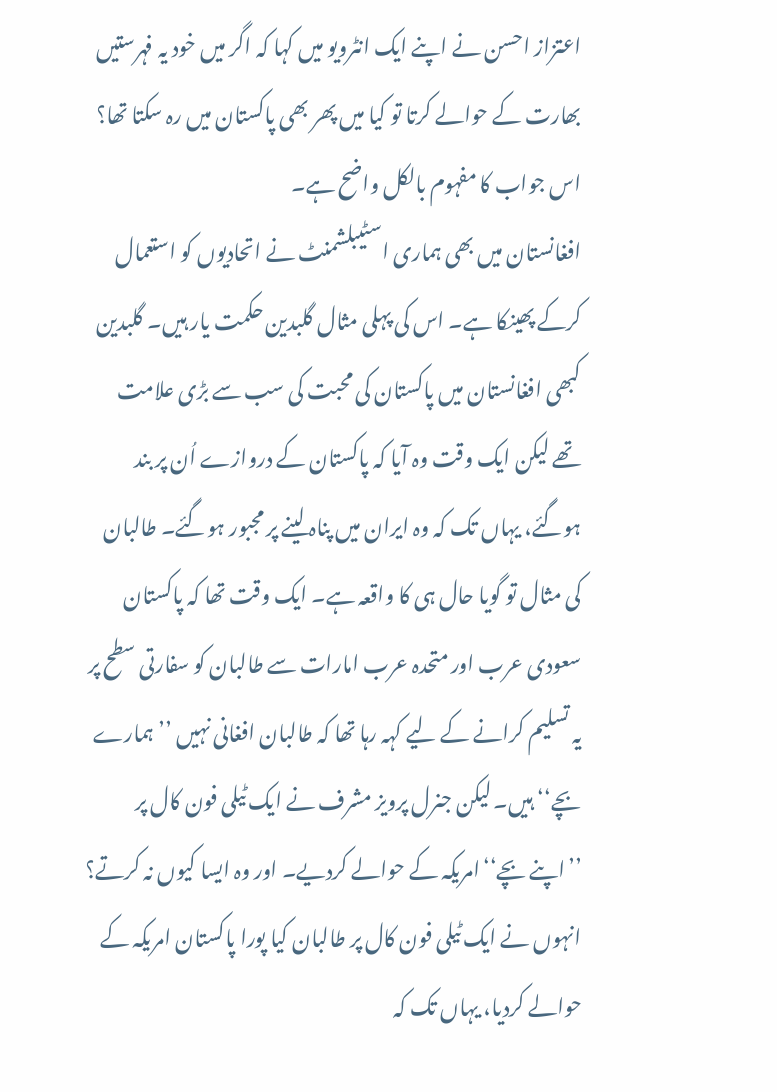اعتزاز احسن نے اپنے ایک انٹرویو میں کہا کہ اگر میں خود یہ فہرستیں بھارت کے حوالے کرتا تو کیا میں پھر بھی پاکستان میں رہ سکتا تھا؟ اس جواب کا مفہوم بالکل واضح ہے۔
افغانستان میں بھی ہماری اسٹیبلشمنٹ نے اتحادیوں کو استعمال کرکے پھینکا ہے۔ اس کی پہلی مثال گلبدین حکمت یار ہیں۔ گلبدین کبھی افغانستان میں پاکستان کی محبت کی سب سے بڑی علامت تھے لیکن ایک وقت وہ آیا کہ پاکستان کے دروازے اُن پر بند ہوگئے، یہاں تک کہ وہ ایران میں پناہ لینے پر مجبور ہوگئے۔ طالبان کی مثال تو گویا حال ہی کا واقعہ ہے۔ ایک وقت تھا کہ پاکستان سعودی عرب اور متحدہ عرب امارات سے طالبان کو سفارتی سطح پر یہ تسلیم کرانے کے لیے کہہ رہا تھا کہ طالبان افغانی نہیں ’’ہمارے بچے‘‘ ہیں۔ لیکن جنرل پرویز مشرف نے ایک ٹیلی فون کال پر ’’اپنے بچے‘‘امریکہ کے حوالے کردیے۔ اور وہ ایسا کیوں نہ کرتے؟ انہوں نے ایک ٹیلی فون کال پر طالبان کیا پورا پاکستان امریکہ کے حوالے کردیا، یہاں تک کہ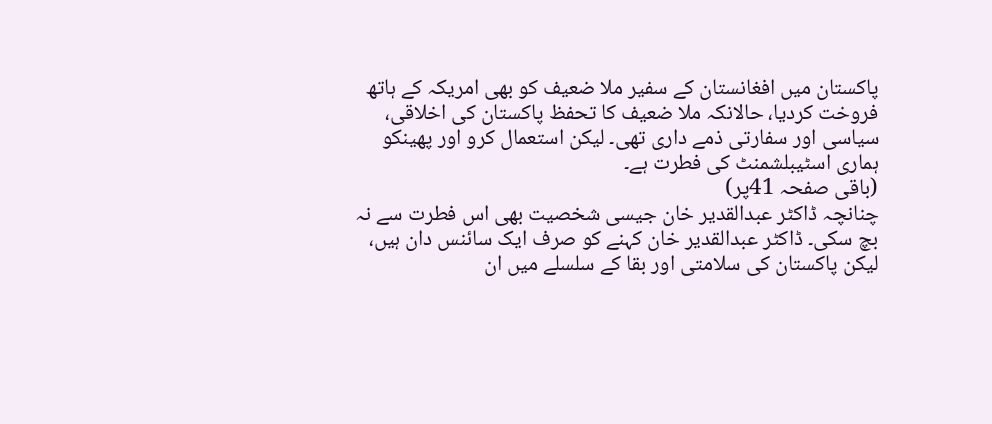پاکستان میں افغانستان کے سفیر ملا ضعیف کو بھی امریکہ کے ہاتھ فروخت کردیا، حالانکہ ملا ضعیف کا تحفظ پاکستان کی اخلاقی، سیاسی اور سفارتی ذمے داری تھی۔ لیکن استعمال کرو اور پھینکو ہماری اسٹیبلشمنٹ کی فطرت ہے۔
(باقی صفحہ 41پر)
چنانچہ ڈاکٹر عبدالقدیر خان جیسی شخصیت بھی اس فطرت سے نہ بچ سکی۔ ڈاکٹر عبدالقدیر خان کہنے کو صرف ایک سائنس دان ہیں، لیکن پاکستان کی سلامتی اور بقا کے سلسلے میں ان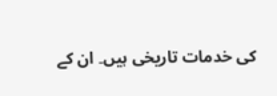کی خدمات تاریخی ہیں۔ ان کے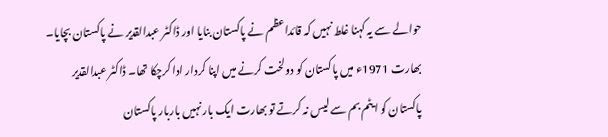حوالے سے یہ کہنا غلط نہیں کہ قائداعظم نے پاکستان بنایا اور ڈاکٹر عبدالقدیر نے پاکستان بچایا۔ بھارت 1971ء میں پاکستان کو دولخت کرنے میں اپنا کردار ادا کرچکا تھا۔ ڈاکٹر عبدالقدیر پاکستان کو ایٹم بم سے لیس نہ کرتے تو بھارت ایک بار نہیں باربار پاکستان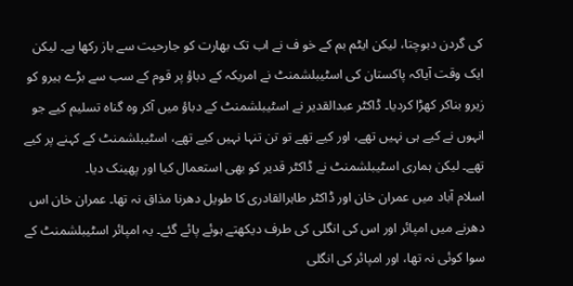کی گردن دبوچتا، لیکن ایٹم بم کے خو ف نے اب تک بھارت کو جارحیت سے باز رکھا ہے۔ لیکن ایک وقت آیاکہ پاکستان کی اسٹیبلشمنٹ نے امریکہ کے دباؤ پر قوم کے سب سے بڑے ہیرو کو زیرو بناکر کھڑا کردیا۔ ڈاکٹر عبدالقدیر نے اسٹیبلشمنٹ کے دباؤ میں آکر وہ گناہ تسلیم کیے جو انہوں نے کیے ہی نہیں تھے، اور کیے تھے تو تن تنہا نہیں کیے تھے، اسٹیبلشمنٹ کے کہنے پر کیے تھے۔ لیکن ہماری اسٹیبلشمنٹ نے ڈاکٹر قدیر کو بھی استعمال کیا اور پھینک دیا۔
اسلام آباد میں عمران خان اور ڈاکٹر طاہرالقادری کا طویل دھرنا مذاق نہ تھا۔ عمران خان اس دھرنے میں امپائر اور اس کی انگلی کی طرف دیکھتے ہوئے پائے گئے۔ یہ امپائر اسٹیبلشمنٹ کے سوا کوئی نہ تھا، اور امپائر کی انگلی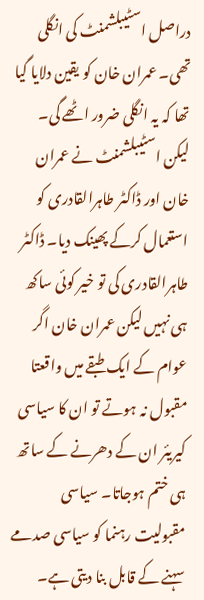دراصل اسٹیبلشمنٹ کی انگلی تھی۔ عمران خان کو یقین دلایا گیا تھا کہ یہ انگلی ضرور اٹھے گی۔ لیکن اسٹیبلشمنٹ نے عمران خان اور ڈاکٹر طاہرالقادری کو استعمال کرکے پھینک دیا۔ ڈاکٹر طاہرالقادری کی تو خیر کوئی ساکھ ہی نہیں لیکن عمران خان اگر عوام کے ایک طبقے میں واقعتا مقبول نہ ہوتے تو ان کا سیاسی کیریئر ان کے دھرنے کے ساتھ ہی ختم ہوجاتا۔ سیاسی مقبولیت رہنما کو سیاسی صدمے سہنے کے قابل بنا دیتی ہے۔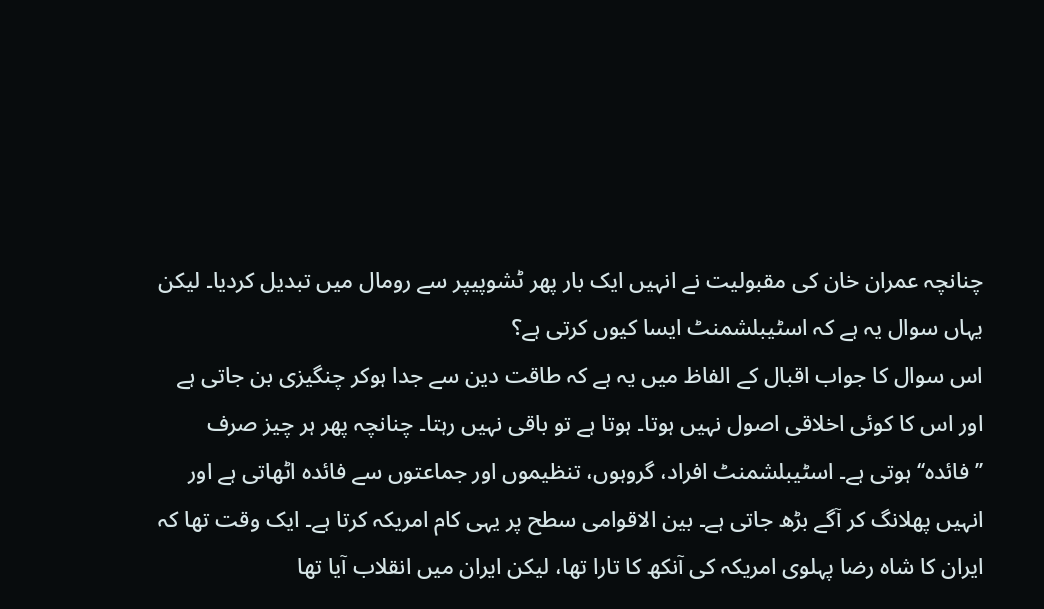چنانچہ عمران خان کی مقبولیت نے انہیں ایک بار پھر ٹشوپیپر سے رومال میں تبدیل کردیا۔ لیکن یہاں سوال یہ ہے کہ اسٹیبلشمنٹ ایسا کیوں کرتی ہے؟
اس سوال کا جواب اقبال کے الفاظ میں یہ ہے کہ طاقت دین سے جدا ہوکر چنگیزی بن جاتی ہے اور اس کا کوئی اخلاقی اصول نہیں ہوتا۔ ہوتا ہے تو باقی نہیں رہتا۔ چنانچہ پھر ہر چیز صرف ’’فائدہ‘‘ ہوتی ہے۔ اسٹیبلشمنٹ افراد، گروہوں، تنظیموں اور جماعتوں سے فائدہ اٹھاتی ہے اور انہیں پھلانگ کر آگے بڑھ جاتی ہے۔ بین الاقوامی سطح پر یہی کام امریکہ کرتا ہے۔ ایک وقت تھا کہ ایران کا شاہ رضا پہلوی امریکہ کی آنکھ کا تارا تھا، لیکن ایران میں انقلاب آیا تھا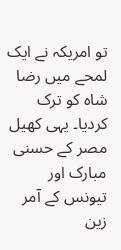تو امریکہ نے ایک لمحے میں رضا شاہ کو ترک کردیا۔ یہی کھیل مصر کے حسنی مبارک اور تیونس کے آمر زین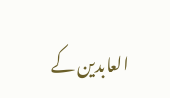العابدین کے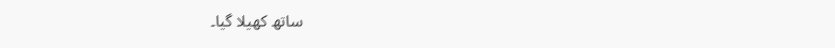ساتھ کھیلا گیا۔